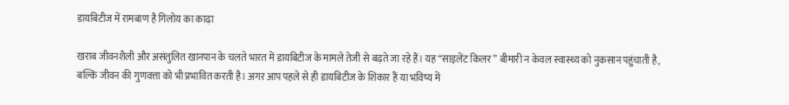डायबिटीज में रामबाण है गिलोय का काढ़ा

खराब जीवनशैली और असंतुलित खानपान के चलते भारत में डायबिटीज के मामले तेजी से बढ़ते जा रहे हैं। यह “साइलेंट किलर” बीमारी न केवल स्वास्थ्य को नुकसान पहुंचाती है, बल्कि जीवन की गुणवत्ता को भी प्रभावित करती है। अगर आप पहले से ही डायबिटीज के शिकार हैं या भविष्य में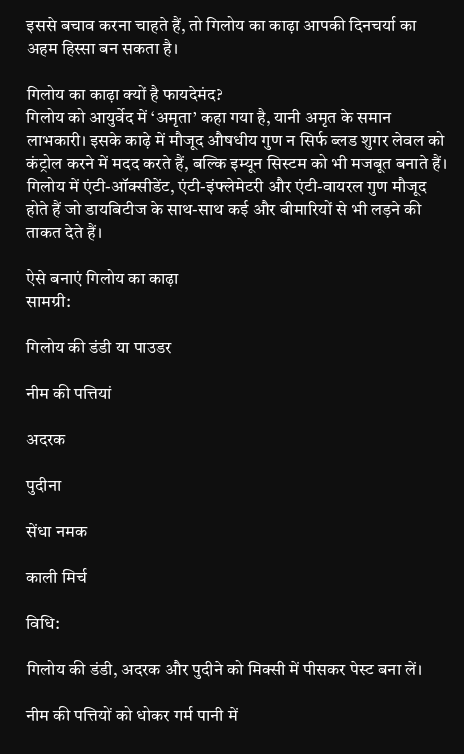इससे बचाव करना चाहते हैं, तो गिलोय का काढ़ा आपकी दिनचर्या का अहम हिस्सा बन सकता है।

गिलोय का काढ़ा क्यों है फायदेमंद?
गिलोय को आयुर्वेद में ‘अमृता’ कहा गया है, यानी अमृत के समान लाभकारी। इसके काढ़े में मौजूद औषधीय गुण न सिर्फ ब्लड शुगर लेवल को कंट्रोल करने में मदद करते हैं, बल्कि इम्यून सिस्टम को भी मजबूत बनाते हैं।
गिलोय में एंटी-ऑक्सीडेंट, एंटी-इंफ्लेमेटरी और एंटी-वायरल गुण मौजूद होते हैं जो डायबिटीज के साथ-साथ कई और बीमारियों से भी लड़ने की ताकत देते हैं।

ऐसे बनाएं गिलोय का काढ़ा
सामग्री:

गिलोय की डंडी या पाउडर

नीम की पत्तियां

अदरक

पुदीना

सेंधा नमक

काली मिर्च

विधि:

गिलोय की डंडी, अदरक और पुदीने को मिक्सी में पीसकर पेस्ट बना लें।

नीम की पत्तियों को धोकर गर्म पानी में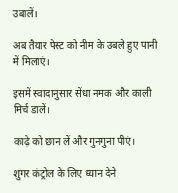उबालें।

अब तैयार पेस्ट को नीम के उबले हुए पानी में मिलाएं।

इसमें स्वादानुसार सेंधा नमक और काली मिर्च डालें।

काढ़े को छान लें और गुनगुना पीएं।

शुगर कंट्रोल के लिए ध्यान देने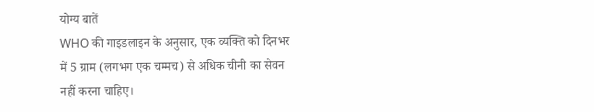योग्य बातें
WHO की गाइडलाइन के अनुसार, एक व्यक्ति को दिनभर में 5 ग्राम (लगभग एक चम्मच) से अधिक चीनी का सेवन नहीं करना चाहिए।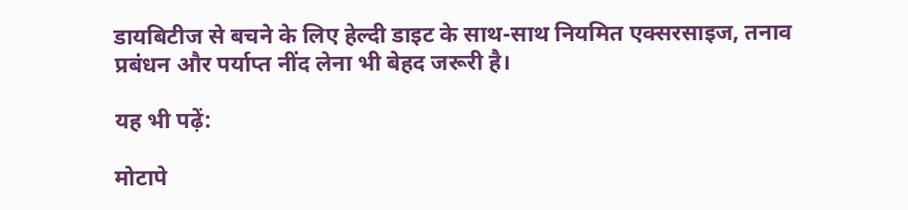डायबिटीज से बचने के लिए हेल्दी डाइट के साथ-साथ नियमित एक्सरसाइज, तनाव प्रबंधन और पर्याप्त नींद लेना भी बेहद जरूरी है।

यह भी पढ़ें:

मोटापे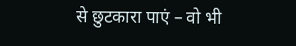से छुटकारा पाएं – वो भी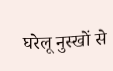घरेलू नुस्खों से